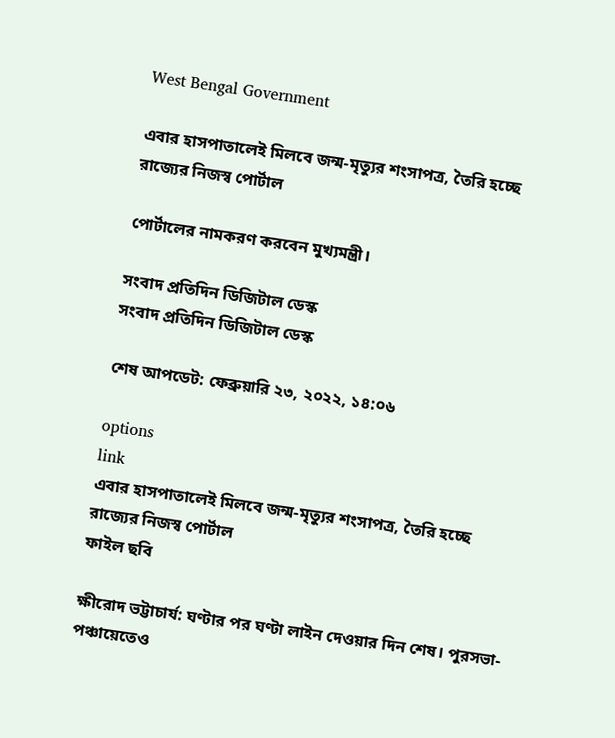West Bengal Government

এবার হাসপাতালেই মিলবে জন্ম-মৃত্যুর শংসাপত্র, তৈরি হচ্ছে রাজ্যের নিজস্ব পোর্টাল

পোর্টালের নামকরণ করবেন মুখ্যমন্ত্রী।

সংবাদ প্রতিদিন ডিজিটাল ডেস্ক
সংবাদ প্রতিদিন ডিজিটাল ডেস্ক

শেষ আপডেট: ফেব্রুয়ারি ২৩, ২০২২, ১৪:০৬

options
link
এবার হাসপাতালেই মিলবে জন্ম-মৃত্যুর শংসাপত্র, তৈরি হচ্ছে রাজ্যের নিজস্ব পোর্টাল
ফাইল ছবি

ক্ষীরোদ ভট্টাচার্য: ঘণ্টার পর ঘণ্টা লাইন দেওয়ার দিন শেষ। পুরসভা-পঞ্চায়েতেও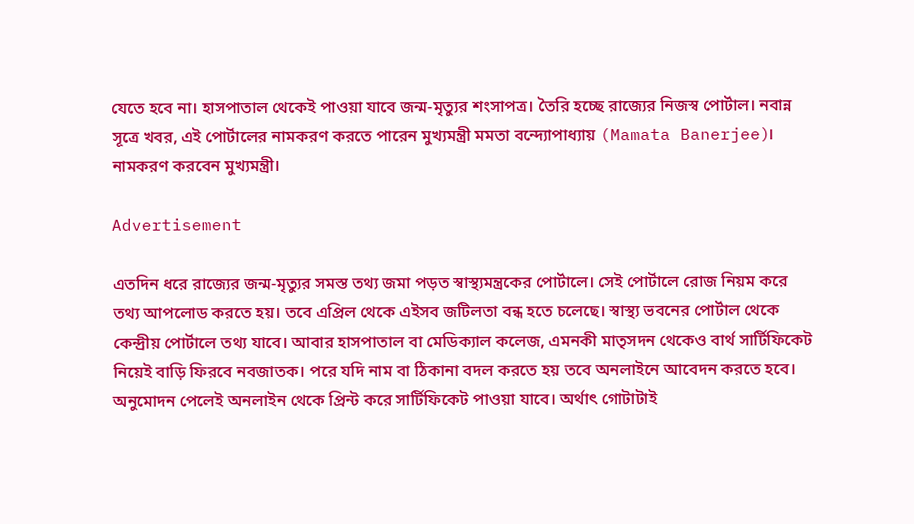যেতে হবে না। হাসপাতাল থেকেই পাওয়া যাবে জন্ম-মৃত্যুর শংসাপত্র। তৈরি হচ্ছে রাজ্যের নিজস্ব পোর্টাল। নবান্ন সূত্রে খবর, এই পোর্টালের নামকরণ করতে পারেন মুখ্যমন্ত্রী মমতা বন্দ্যোপাধ্যায় (Mamata Banerjee)। নামকরণ করবেন মুখ্যমন্ত্রী।

Advertisement

এতদিন ধরে রাজ্যের জন্ম-মৃত্যুর সমস্ত তথ্য জমা পড়ত স্বাস্থ্যমন্ত্রকের পোর্টালে। সেই পোর্টালে রোজ নিয়ম করে তথ্য আপলোড করতে হয়। তবে এপ্রিল থেকে এইসব জটিলতা বন্ধ হতে চলেছে। স্বাস্থ্য ভবনের পোর্টাল থেকে কেন্দ্রীয় পোর্টালে তথ্য যাবে। আবার হাসপাতাল বা মেডিক্যাল কলেজ, এমনকী মাতৃসদন থেকেও বার্থ সার্টিফিকেট নিয়েই বাড়ি ফিরবে নবজাতক। পরে যদি নাম বা ঠিকানা বদল করতে হয় তবে অনলাইনে আবেদন করতে হবে। অনুমোদন পেলেই অনলাইন থেকে প্রিন্ট করে সার্টিফিকেট পাওয়া যাবে। অর্থাৎ গোটাটাই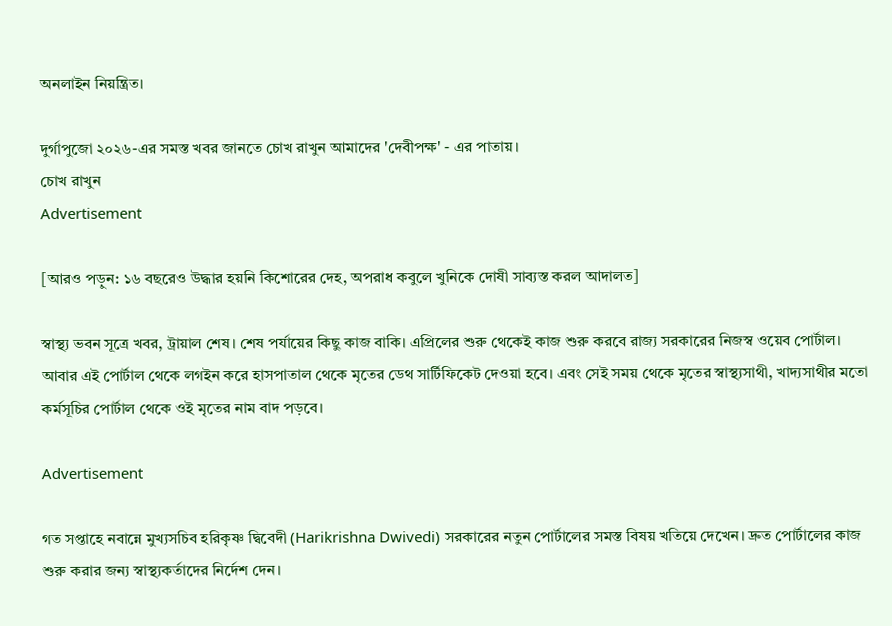অনলাইন নিয়ন্ত্রিত।

দুর্গাপুজো ২০২৬-এর সমস্ত খবর জানতে চোখ রাখুন আমাদের 'দেবীপক্ষ' - এর পাতায়।
চোখ রাখুন
Advertisement

[আরও পড়ুন: ১৬ বছরেও উদ্ধার হয়নি কিশোরের দেহ, অপরাধ কবুলে খুনিকে দোষী সাব্যস্ত করল আদালত]

স্বাস্থ্য ভবন সূত্রে খবর, ট্রায়াল শেষ। শেষ পর্যায়ের কিছু কাজ বাকি। এপ্রিলের শুরু থেকেই কাজ শুরু করবে রাজ্য সরকারের নিজস্ব ওয়েব পোর্টাল। আবার এই পোর্টাল থেকে লগইন করে হাসপাতাল থেকে মৃতের ডেথ সার্টিফিকেট দেওয়া হবে। এবং সেই সময় থেকে মৃতের স্বাস্থ্যসাথী, খাদ্যসাথীর মতো কর্মসূচির পোর্টাল থেকে ওই মৃতের নাম বাদ পড়বে।

Advertisement

গত সপ্তাহে নবান্নে মুখ্যসচিব হরিকৃষ্ণ দ্বিবেদী (Harikrishna Dwivedi) সরকারের নতুন পোর্টালের সমস্ত বিষয় খতিয়ে দেখেন। দ্রুত পোর্টালের কাজ শুরু করার জন্য স্বাস্থ্যকর্তাদের নির্দেশ দেন।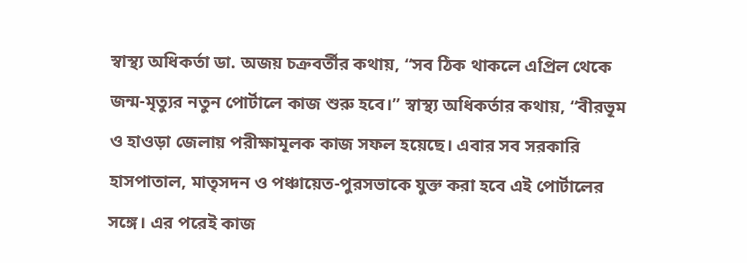স্বাস্থ্য অধিকর্তা ডা. অজয় চক্রবর্তীর কথায়, “সব ঠিক থাকলে এপ্রিল থেকে জন্ম-মৃত্যুর নতুন পোর্টালে কাজ শুরু হবে।” স্বাস্থ্য অধিকর্তার কথায়, “বীরভূম ও হাওড়া জেলায় পরীক্ষামূলক কাজ সফল হয়েছে। এবার সব সরকারি হাসপাতাল, মাতৃসদন ও পঞ্চায়েত-পুরসভাকে যুক্ত করা হবে এই পোর্টালের সঙ্গে। এর পরেই কাজ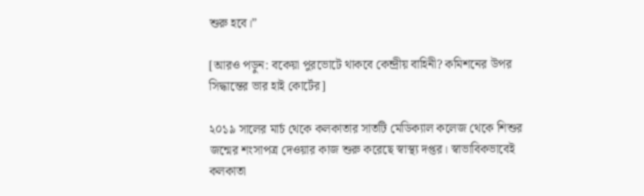শুরু হবে।”

[আরও পড়ুন: বকেয়া পুরভোটে থাকবে কেন্দ্রীয় বাহিনী? কমিশনের উপর সিদ্ধান্তের ভার হাই কোর্টের]

২০১৯ সালের মার্চ থেকে কলকাতার সাতটি মেডিক্যাল কলেজ থেকে শিশুর জন্মের শংসাপত্র দেওয়ার কাজ শুরু করেছে স্বাস্থ্য দপ্তর। স্বাভাবিকভাবেই কলকাতা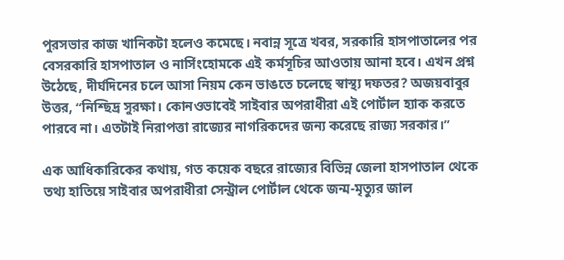পুরসভার কাজ খানিকটা হলেও কমেছে। নবান্ন সূত্রে খবর, সরকারি হাসপাতালের পর বেসরকারি হাসপাতাল ও নার্সিংহোমকে এই কর্মসূচির আওতায় আনা হবে। এখন প্রশ্ন উঠেছে, দীর্ঘদিনের চলে আসা নিয়ম কেন ভাঙতে চলেছে স্বাস্থ্য দফতর? অজয়বাবুর উত্তর, “নিশ্ছিদ্র সুরক্ষা। কোনওভাবেই সাইবার অপরাধীরা এই পোর্টাল হ্যাক করতে পারবে না। এতটাই নিরাপত্তা রাজ্যের নাগরিকদের জন্য করেছে রাজ্য সরকার।”

এক আধিকারিকের কথায়, গত কয়েক বছরে রাজ্যের বিভিন্ন জেলা হাসপাতাল থেকে তথ্য হাতিয়ে সাইবার অপরাধীরা সেন্ট্রাল পোর্টাল থেকে জন্ম-মৃত্যুর জাল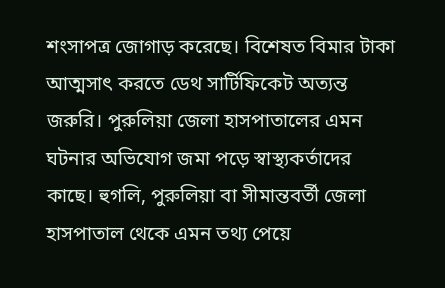শংসাপত্র জোগাড় করেছে। বিশেষত বিমার টাকা আত্মসাৎ করতে ডেথ সার্টিফিকেট অত্যন্ত জরুরি। পুরুলিয়া জেলা হাসপাতালের এমন ঘটনার অভিযোগ জমা পড়ে স্বাস্থ্যকর্তাদের কাছে। হুগলি, পুরুলিয়া বা সীমান্তবর্তী জেলা হাসপাতাল থেকে এমন তথ্য পেয়ে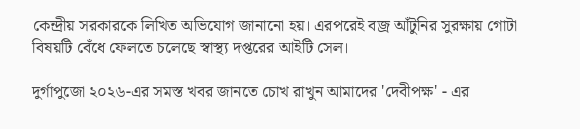কেন্দ্রীয় সরকারকে লিখিত অভিযোগ জানানো হয়। এরপরেই বজ্র আঁটুনির সুরক্ষায় গোটা বিষয়টি বেঁধে ফেলতে চলেছে স্বাস্থ্য দপ্তরের আইটি সেল।

দুর্গাপুজো ২০২৬-এর সমস্ত খবর জানতে চোখ রাখুন আমাদের 'দেবীপক্ষ' - এর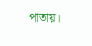পাতায়।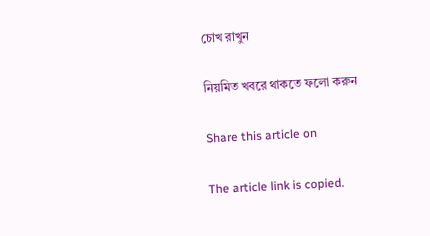চোখ রাখুন

নিয়মিত খবরে থাকতে ফলো করুন

Share this article on

The article link is copied.